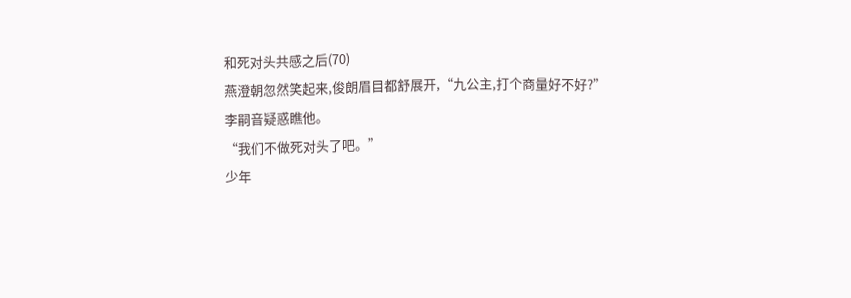和死对头共感之后(70)
燕澄朝忽然笑起来,俊朗眉目都舒展开,“九公主,打个商量好不好?”
李嗣音疑惑瞧他。
“我们不做死对头了吧。”
少年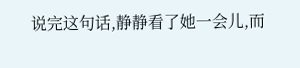说完这句话,静静看了她一会儿,而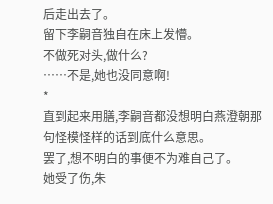后走出去了。
留下李嗣音独自在床上发懵。
不做死对头,做什么?
……不是,她也没同意啊!
*
直到起来用膳,李嗣音都没想明白燕澄朝那句怪模怪样的话到底什么意思。
罢了,想不明白的事便不为难自己了。
她受了伤,朱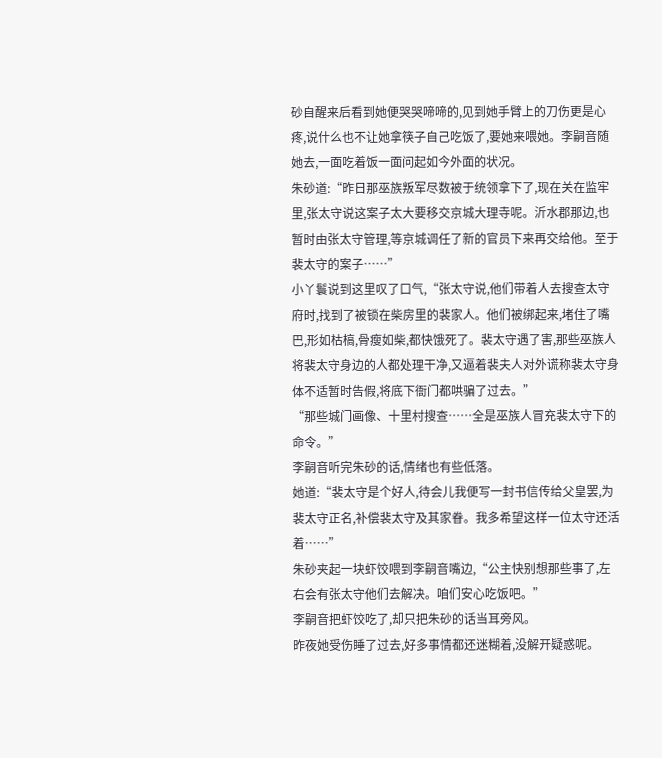砂自醒来后看到她便哭哭啼啼的,见到她手臂上的刀伤更是心疼,说什么也不让她拿筷子自己吃饭了,要她来喂她。李嗣音随她去,一面吃着饭一面问起如今外面的状况。
朱砂道:“昨日那巫族叛军尽数被于统领拿下了,现在关在监牢里,张太守说这案子太大要移交京城大理寺呢。沂水郡那边,也暂时由张太守管理,等京城调任了新的官员下来再交给他。至于裴太守的案子……”
小丫鬟说到这里叹了口气,“张太守说,他们带着人去搜查太守府时,找到了被锁在柴房里的裴家人。他们被绑起来,堵住了嘴巴,形如枯槁,骨瘦如柴,都快饿死了。裴太守遇了害,那些巫族人将裴太守身边的人都处理干净,又逼着裴夫人对外谎称裴太守身体不适暂时告假,将底下衙门都哄骗了过去。”
“那些城门画像、十里村搜查……全是巫族人冒充裴太守下的命令。”
李嗣音听完朱砂的话,情绪也有些低落。
她道:“裴太守是个好人,待会儿我便写一封书信传给父皇罢,为裴太守正名,补偿裴太守及其家眷。我多希望这样一位太守还活着……”
朱砂夹起一块虾饺喂到李嗣音嘴边,“公主快别想那些事了,左右会有张太守他们去解决。咱们安心吃饭吧。”
李嗣音把虾饺吃了,却只把朱砂的话当耳旁风。
昨夜她受伤睡了过去,好多事情都还迷糊着,没解开疑惑呢。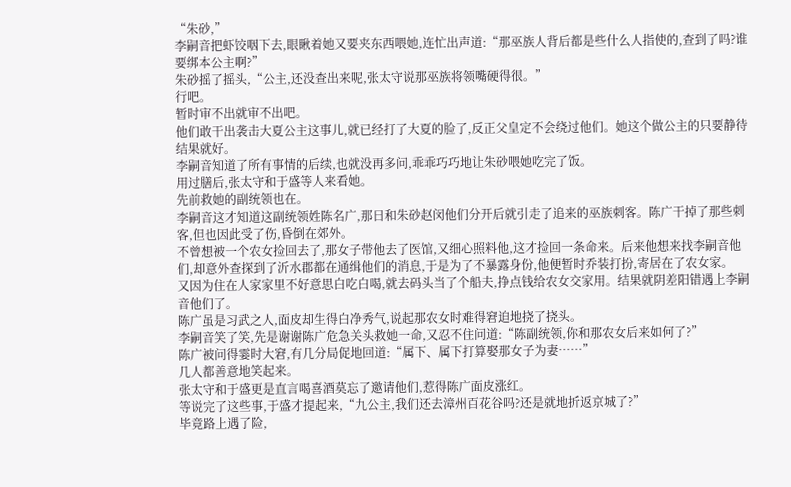“朱砂,”
李嗣音把虾饺咽下去,眼瞅着她又要夹东西喂她,连忙出声道:“那巫族人背后都是些什么人指使的,查到了吗?谁要绑本公主啊?”
朱砂摇了摇头,“公主,还没查出来呢,张太守说那巫族将领嘴硬得很。”
行吧。
暂时审不出就审不出吧。
他们敢干出袭击大夏公主这事儿,就已经打了大夏的脸了,反正父皇定不会绕过他们。她这个做公主的只要静待结果就好。
李嗣音知道了所有事情的后续,也就没再多问,乖乖巧巧地让朱砂喂她吃完了饭。
用过膳后,张太守和于盛等人来看她。
先前救她的副统领也在。
李嗣音这才知道这副统领姓陈名广,那日和朱砂赵闵他们分开后就引走了追来的巫族刺客。陈广干掉了那些刺客,但也因此受了伤,昏倒在郊外。
不曾想被一个农女捡回去了,那女子带他去了医馆,又细心照料他,这才捡回一条命来。后来他想来找李嗣音他们,却意外查探到了沂水郡都在通缉他们的消息,于是为了不暴露身份,他便暂时乔装打扮,寄居在了农女家。
又因为住在人家家里不好意思白吃白喝,就去码头当了个船夫,挣点钱给农女交家用。结果就阴差阳错遇上李嗣音他们了。
陈广虽是习武之人,面皮却生得白净秀气,说起那农女时难得窘迫地挠了挠头。
李嗣音笑了笑,先是谢谢陈广危急关头救她一命,又忍不住问道:“陈副统领,你和那农女后来如何了?”
陈广被问得霎时大窘,有几分局促地回道:“属下、属下打算娶那女子为妻……”
几人都善意地笑起来。
张太守和于盛更是直言喝喜酒莫忘了邀请他们,惹得陈广面皮涨红。
等说完了这些事,于盛才提起来,“九公主,我们还去漳州百花谷吗?还是就地折返京城了?”
毕竟路上遇了险,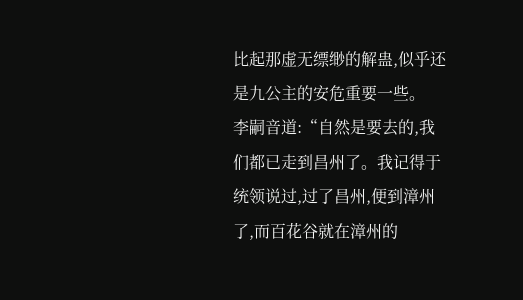比起那虚无缥缈的解蛊,似乎还是九公主的安危重要一些。
李嗣音道:“自然是要去的,我们都已走到昌州了。我记得于统领说过,过了昌州,便到漳州了,而百花谷就在漳州的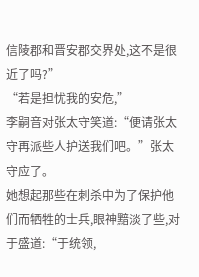信陵郡和晋安郡交界处,这不是很近了吗?”
“若是担忧我的安危,”
李嗣音对张太守笑道:“便请张太守再派些人护送我们吧。”张太守应了。
她想起那些在刺杀中为了保护他们而牺牲的士兵,眼神黯淡了些,对于盛道:“于统领,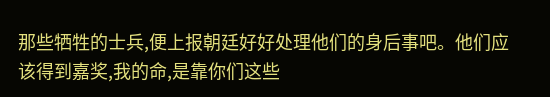那些牺牲的士兵,便上报朝廷好好处理他们的身后事吧。他们应该得到嘉奖,我的命,是靠你们这些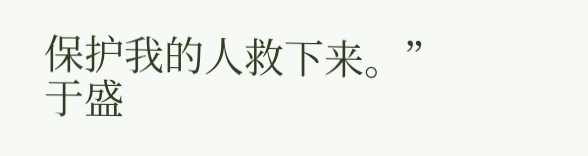保护我的人救下来。”
于盛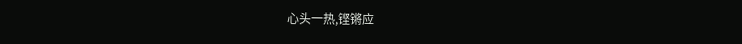心头一热,铿锵应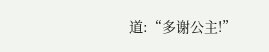道:“多谢公主!”